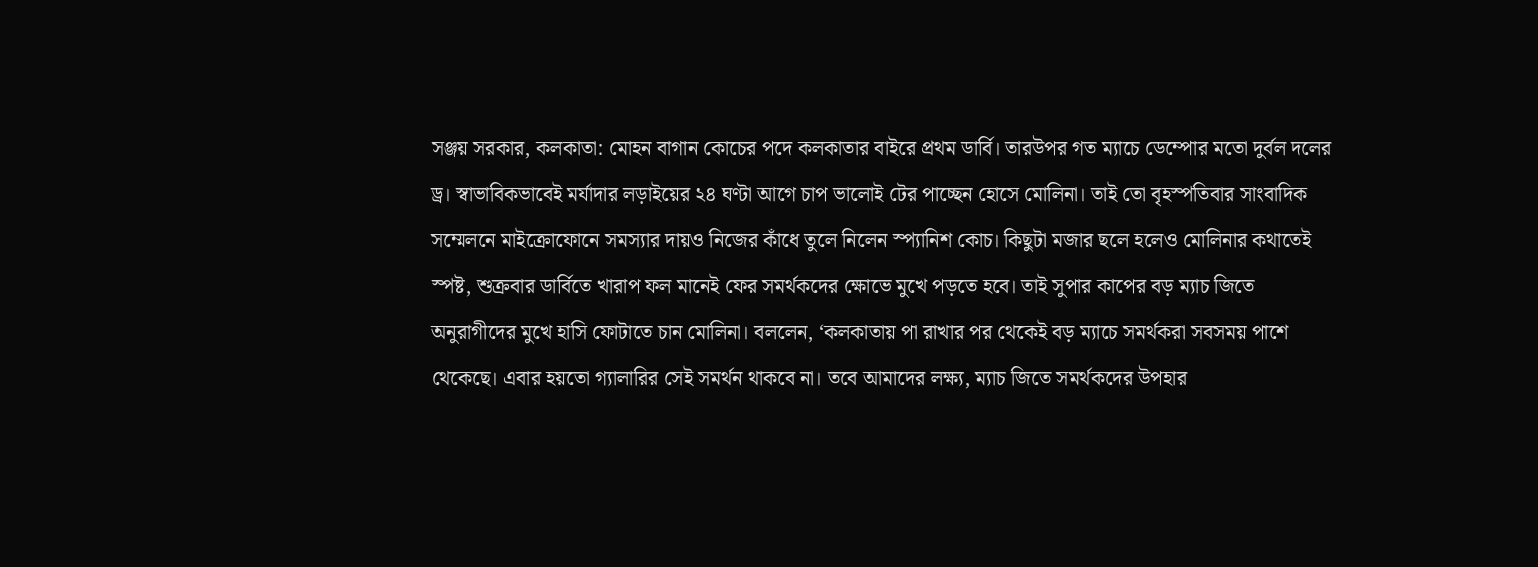সঞ্জয় সরকার, কলকাতা: মোহন বাগান কোচের পদে কলকাতার বাইরে প্রথম ডার্বি। তারউপর গত ম্যাচে ডেম্পোর মতো দুর্বল দলের ড্র। স্বাভাবিকভাবেই মর্যাদার লড়াইয়ের ২৪ ঘণ্টা আগে চাপ ভালোই টের পাচ্ছেন হোসে মোলিনা। তাই তো বৃহস্পতিবার সাংবাদিক সম্মেলনে মাইক্রোফোনে সমস্যার দায়ও নিজের কাঁধে তুলে নিলেন স্প্যানিশ কোচ। কিছুটা মজার ছলে হলেও মোলিনার কথাতেই স্পষ্ট, শুক্রবার ডার্বিতে খারাপ ফল মানেই ফের সমর্থকদের ক্ষোভে মুখে পড়তে হবে। তাই সুপার কাপের বড় ম্যাচ জিতে অনুরাগীদের মুখে হাসি ফোটাতে চান মোলিনা। বললেন, ‘কলকাতায় পা রাখার পর থেকেই বড় ম্যাচে সমর্থকরা সবসময় পাশে থেকেছে। এবার হয়তো গ্যালারির সেই সমর্থন থাকবে না। তবে আমাদের লক্ষ্য, ম্যাচ জিতে সমর্থকদের উপহার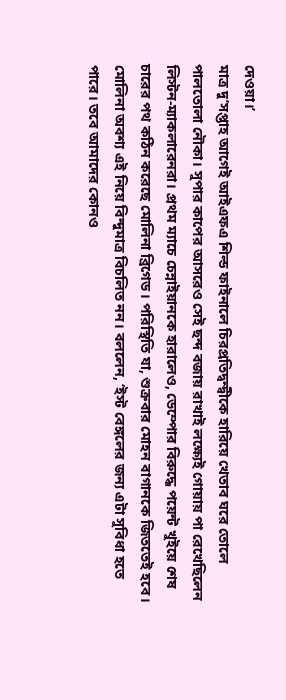দেওয়া।’
মাত্র দু’সপ্তাহ আগেই আইএফএ শিল্ড ফাইনালে চিরপ্রতিদ্বন্দ্বীকে হারিয়ে খেতাব ঘরে তোলে পালতোলা নৌকা। সুপার কাপের আসরেও সেই ছন্দ বজায় রাখাই লক্ষ্যেই গোয়ায় পা রেখেছিলেন লিস্টন-ম্যাকলারেনরা। প্রথম ম্যাচে চেন্নাইয়ানকে হারালেও, ডেম্পোর বিরুদ্ধে পয়েন্ট খুইয়ে শেষ চারের পথ কঠিন করেছে মোলিনা ব্রিগেড। পরিস্থিতি যা, শুক্রবার মোহন বাগানকে জিততেই হবে। মোলিনা অবশ্য এই নিয়ে বিন্দুমাত্র বিচলিত নন। বললেন, ‘ইস্ট বেঙ্গলের জন্য এটা সুবিধা হতে পারে। তবে আমাদের কোনও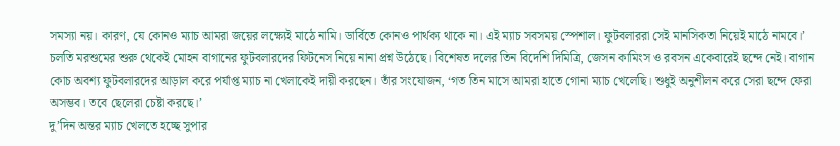সমস্যা নয়। কারণ, যে কোনও ম্যাচ আমরা জয়ের লক্ষ্যেই মাঠে নামি। ডার্বিতে কোনও পার্থক্য থাকে না। এই ম্যাচ সবসময় স্পেশাল। ফুটবলাররা সেই মানসিকতা নিয়েই মাঠে নামবে।’
চলতি মরশুমের শুরু থেকেই মোহন বাগানের ফুটবলারদের ফিটনেস নিয়ে নানা প্রশ্ন উঠেছে। বিশেষত দলের তিন বিদেশি দিমিত্রি, জেসন কামিংস ও রবসন একেবারেই ছন্দে নেই। বাগান কোচ অবশ্য ফুটবলারদের আড়াল করে পর্যাপ্ত ম্যাচ না খেলাকেই দায়ী করছেন। তাঁর সংযোজন, ‘গত তিন মাসে আমরা হাতে গোনা ম্যাচ খেলেছি। শুধুই অনুশীলন করে সেরা ছন্দে ফেরা অসম্ভব। তবে ছেলেরা চেষ্টা করছে।’
দু’দিন অন্তর ম্যাচ খেলতে হচ্ছে সুপার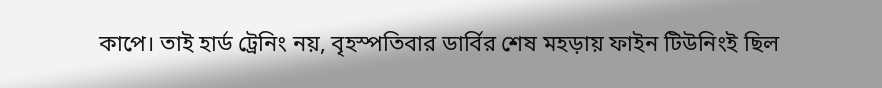কাপে। তাই হার্ড ট্রেনিং নয়, বৃহস্পতিবার ডার্বির শেষ মহড়ায় ফাইন টিউনিংই ছিল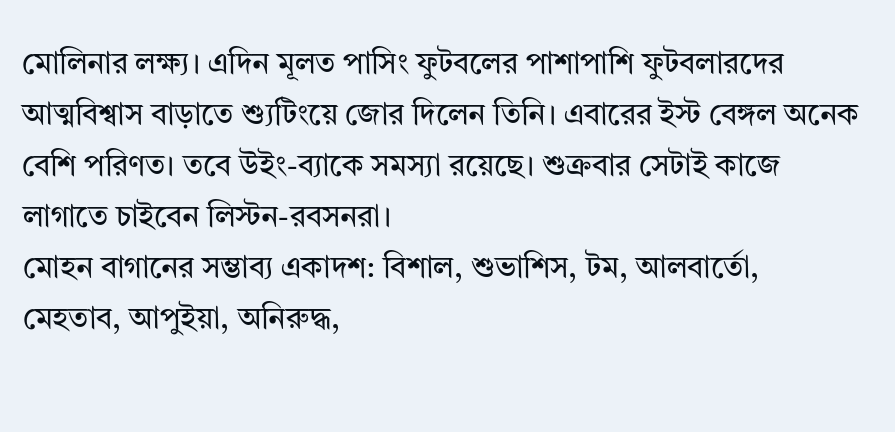মোলিনার লক্ষ্য। এদিন মূলত পাসিং ফুটবলের পাশাপাশি ফুটবলারদের আত্মবিশ্বাস বাড়াতে শ্যুটিংয়ে জোর দিলেন তিনি। এবারের ইস্ট বেঙ্গল অনেক বেশি পরিণত। তবে উইং-ব্যাকে সমস্যা রয়েছে। শুক্রবার সেটাই কাজে লাগাতে চাইবেন লিস্টন-রবসনরা।
মোহন বাগানের সম্ভাব্য একাদশ: বিশাল, শুভাশিস, টম, আলবার্তো, মেহতাব, আপুইয়া, অনিরুদ্ধ,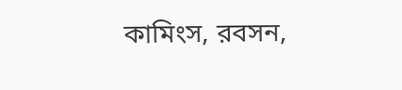কামিংস, রবসন,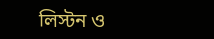লিস্টন ও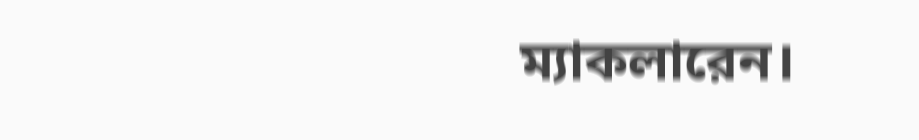ম্যাকলারেন।